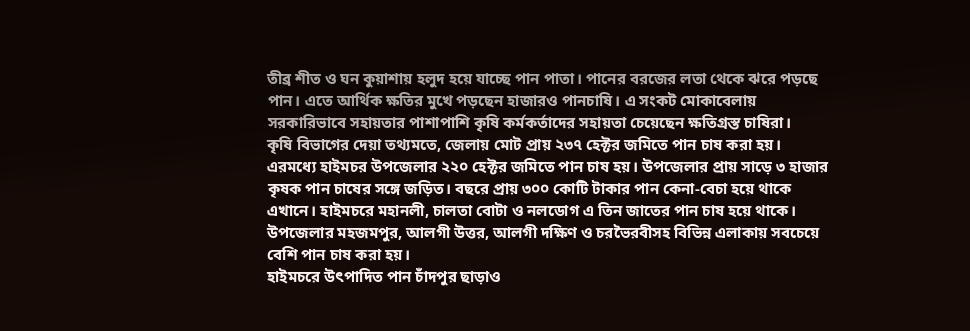তীব্র শীত ও ঘন কুয়াশায় হলুদ হয়ে যাচ্ছে পান পাতা। পানের বরজের লতা থেকে ঝরে পড়ছে পান। এতে আর্থিক ক্ষতির মুখে পড়ছেন হাজারও পানচাষি। এ সংকট মোকাবেলায় সরকারিভাবে সহায়তার পাশাপাশি কৃষি কর্মকর্তাদের সহায়তা চেয়েছেন ক্ষতিগ্রস্ত চাষিরা।
কৃষি বিভাগের দেয়া তথ্যমতে, জেলায় মোট প্রায় ২৩৭ হেক্টর জমিতে পান চাষ করা হয়। এরমধ্যে হাইমচর উপজেলার ২২০ হেক্টর জমিতে পান চাষ হয়। উপজেলার প্রায় সাড়ে ৩ হাজার কৃষক পান চাষের সঙ্গে জড়িত। বছরে প্রায় ৩০০ কোটি টাকার পান কেনা-বেচা হয়ে থাকে এখানে। হাইমচরে মহানলী, চালতা বোটা ও নলডোগ এ তিন জাতের পান চাষ হয়ে থাকে। উপজেলার মহজমপুর, আলগী উত্তর, আলগী দক্ষিণ ও চরভৈরবীসহ বিভিন্ন এলাকায় সবচেয়ে বেশি পান চাষ করা হয়।
হাইমচরে উৎপাদিত পান চাঁদপুর ছাড়াও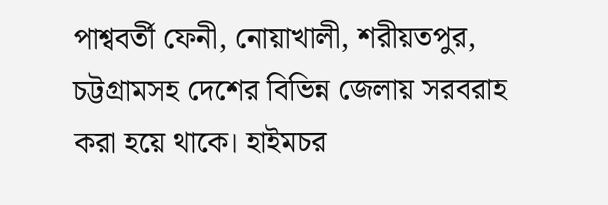পাশ্ববর্তী ফেনী, নোয়াখালী, শরীয়তপুর, চট্টগ্রামসহ দেশের বিভিন্ন জেলায় সরবরাহ করা হয়ে থাকে। হাইমচর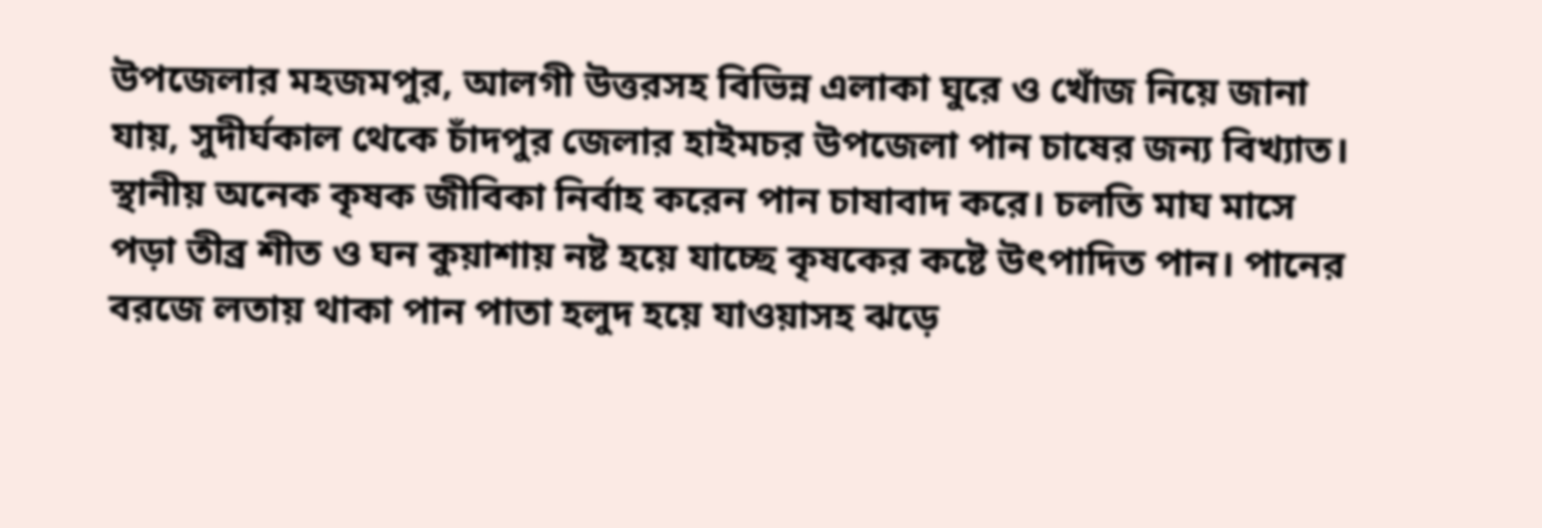উপজেলার মহজমপুর, আলগী উত্তরসহ বিভিন্ন এলাকা ঘুরে ও খোঁজ নিয়ে জানা যায়, সুদীর্ঘকাল থেকে চাঁদপুর জেলার হাইমচর উপজেলা পান চাষের জন্য বিখ্যাত। স্থানীয় অনেক কৃষক জীবিকা নির্বাহ করেন পান চাষাবাদ করে। চলতি মাঘ মাসে পড়া তীব্র শীত ও ঘন কুয়াশায় নষ্ট হয়ে যাচ্ছে কৃষকের কষ্টে উৎপাদিত পান। পানের বরজে লতায় থাকা পান পাতা হলুদ হয়ে যাওয়াসহ ঝড়ে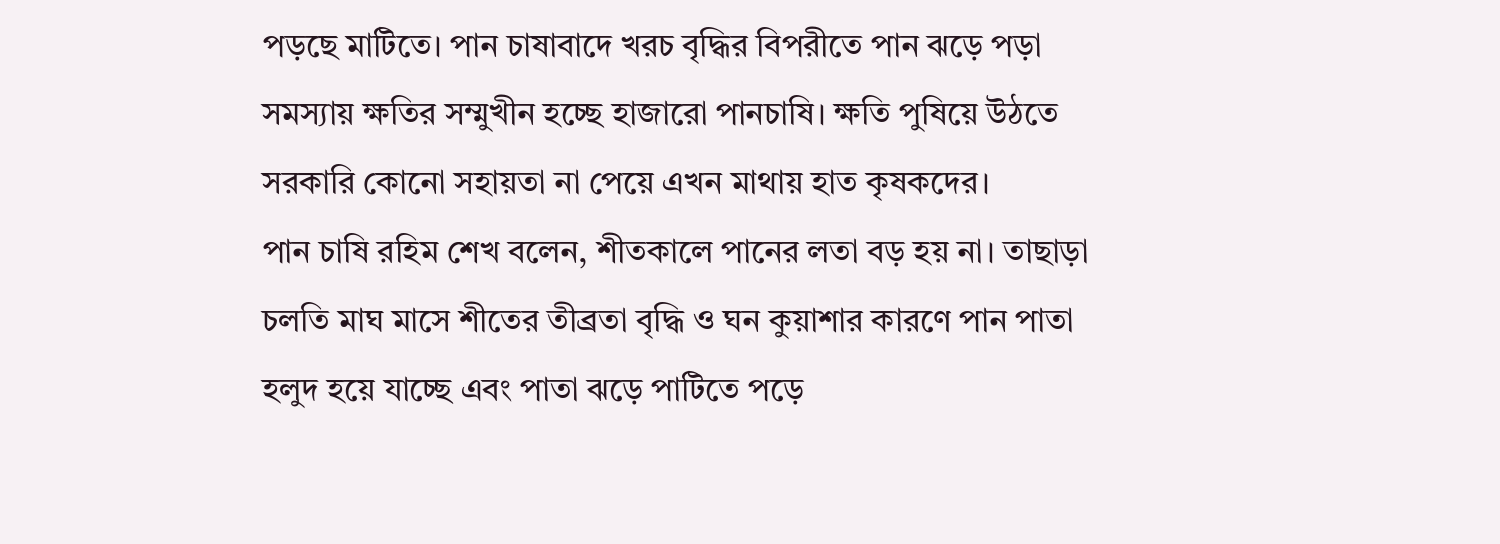পড়ছে মাটিতে। পান চাষাবাদে খরচ বৃদ্ধির বিপরীতে পান ঝড়ে পড়া সমস্যায় ক্ষতির সম্মুখীন হচ্ছে হাজারো পানচাষি। ক্ষতি পুষিয়ে উঠতে সরকারি কোনো সহায়তা না পেয়ে এখন মাথায় হাত কৃষকদের।
পান চাষি রহিম শেখ বলেন, শীতকালে পানের লতা বড় হয় না। তাছাড়া চলতি মাঘ মাসে শীতের তীব্রতা বৃদ্ধি ও ঘন কুয়াশার কারণে পান পাতা হলুদ হয়ে যাচ্ছে এবং পাতা ঝড়ে পাটিতে পড়ে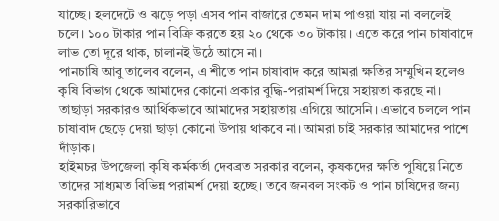যাচ্ছে। হলদেটে ও ঝড়ে পড়া এসব পান বাজারে তেমন দাম পাওয়া যায় না বললেই চলে। ১০০ টাকার পান বিক্রি করতে হয় ২০ থেকে ৩০ টাকায়। এতে করে পান চাষাবাদে লাভ তো দূরে থাক, চালানই উঠে আসে না।
পানচাষি আবু তালেব বলেন, এ শীতে পান চাষাবাদ করে আমরা ক্ষতির সম্মুখিন হলেও কৃষি বিভাগ থেকে আমাদের কোনো প্রকার বুদ্ধি-পরামর্শ দিয়ে সহায়তা করছে না। তাছাড়া সরকারও আর্থিকভাবে আমাদের সহায়তায় এগিয়ে আসেনি। এভাবে চললে পান চাষাবাদ ছেড়ে দেয়া ছাড়া কোনো উপায় থাকবে না। আমরা চাই সরকার আমাদের পাশে দাঁড়াক।
হাইমচর উপজেলা কৃষি কর্মকর্তা দেবব্রত সরকার বলেন, কৃষকদের ক্ষতি পুষিয়ে নিতে তাদের সাধ্যমত বিভিন্ন পরামর্শ দেয়া হচ্ছে। তবে জনবল সংকট ও পান চাষিদের জন্য সরকারিভাবে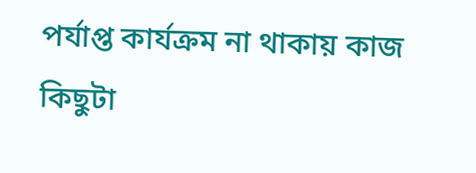পর্যাপ্ত কার্যক্রম না থাকায় কাজ কিছুটা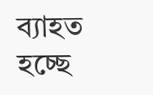ব্যাহত হচ্ছে